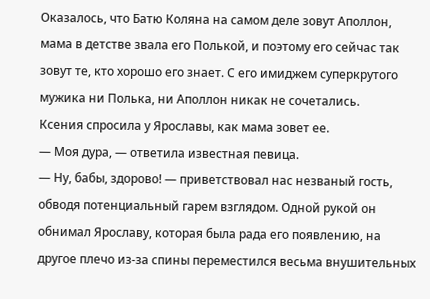Оказалось, что Батю Коляна на самом деле зовут Аполлон, мама в детстве звала его Полькой, и поэтому его сейчас так зовут те, кто хорошо его знает. С его имиджем суперкрутого мужика ни Полька, ни Аполлон никак не сочетались.
Ксения спросила у Ярославы, как мама зовет ее.
— Моя дура, — ответила известная певица.
— Ну, бабы, здорово! — приветствовал нас незваный гость, обводя потенциальный гарем взглядом. Одной рукой он обнимал Ярославу, которая была рада его появлению, на другое плечо из-за спины переместился весьма внушительных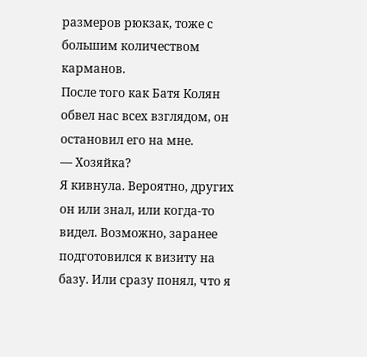размеров рюкзак, тоже с большим количеством карманов.
После того как Батя Колян обвел нас всех взглядом, он остановил его на мне.
— Хозяйка?
Я кивнула. Вероятно, других он или знал, или когда-то видел. Возможно, заранее подготовился к визиту на базу. Или сразу понял, что я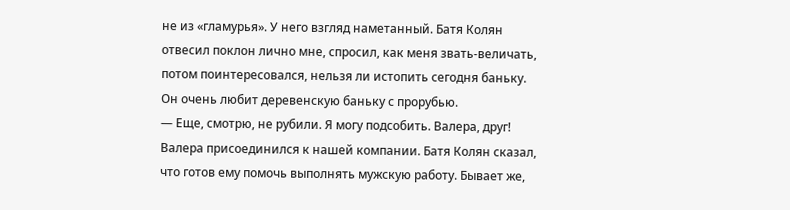не из «гламурья». У него взгляд наметанный. Батя Колян отвесил поклон лично мне, спросил, как меня звать-величать, потом поинтересовался, нельзя ли истопить сегодня баньку. Он очень любит деревенскую баньку с прорубью.
— Еще, смотрю, не рубили. Я могу подсобить. Валера, друг!
Валера присоединился к нашей компании. Батя Колян сказал, что готов ему помочь выполнять мужскую работу. Бывает же,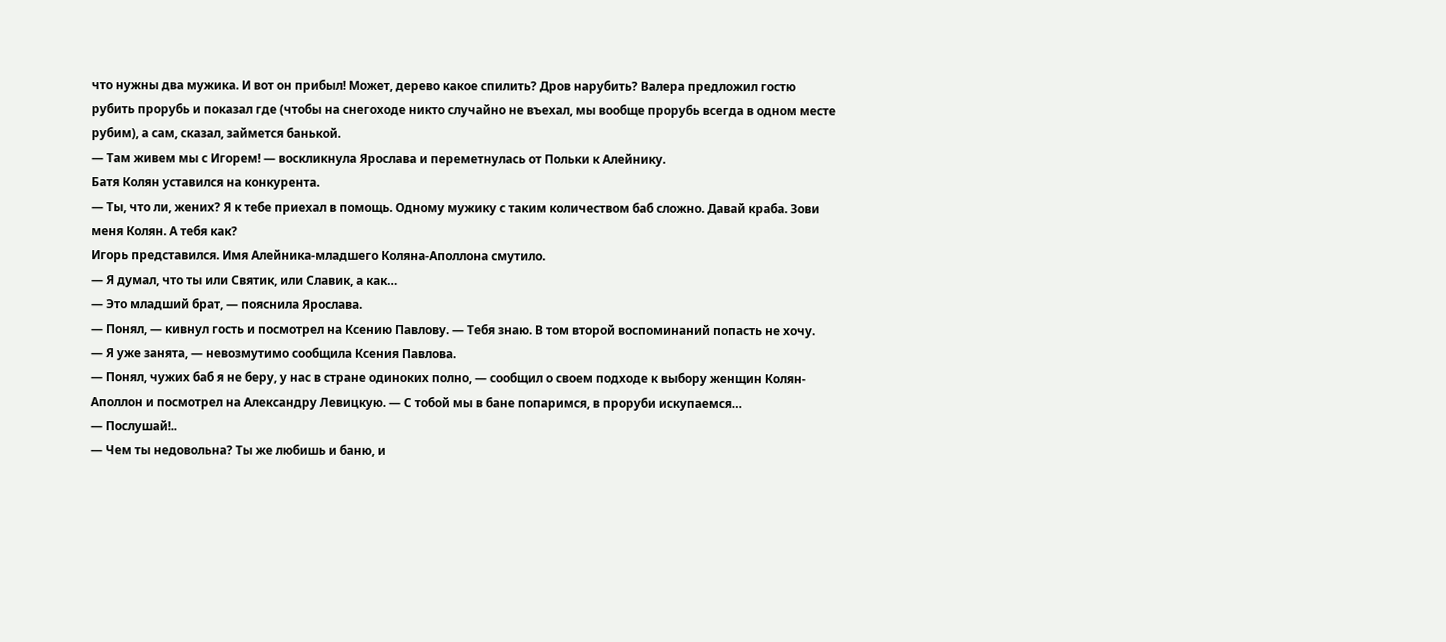что нужны два мужика. И вот он прибыл! Может, дерево какое спилить? Дров нарубить? Валера предложил гостю рубить прорубь и показал где (чтобы на снегоходе никто случайно не въехал, мы вообще прорубь всегда в одном месте рубим), а сам, сказал, займется банькой.
— Там живем мы с Игорем! — воскликнула Ярослава и переметнулась от Польки к Алейнику.
Батя Колян уставился на конкурента.
— Ты, что ли, жених? Я к тебе приехал в помощь. Одному мужику с таким количеством баб сложно. Давай краба. Зови меня Колян. А тебя как?
Игорь представился. Имя Алейника-младшего Коляна-Аполлона смутило.
— Я думал, что ты или Святик, или Славик, а как…
— Это младший брат, — пояснила Ярослава.
— Понял, — кивнул гость и посмотрел на Ксению Павлову. — Тебя знаю. В том второй воспоминаний попасть не хочу.
— Я уже занята, — невозмутимо сообщила Ксения Павлова.
— Понял, чужих баб я не беру, у нас в стране одиноких полно, — сообщил о своем подходе к выбору женщин Колян-Аполлон и посмотрел на Александру Левицкую. — С тобой мы в бане попаримся, в проруби искупаемся…
— Послушай!..
— Чем ты недовольна? Ты же любишь и баню, и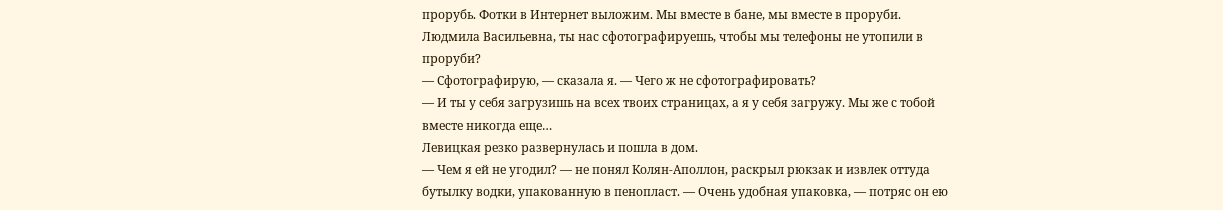прорубь. Фотки в Интернет выложим. Мы вместе в бане, мы вместе в проруби. Людмила Васильевна, ты нас сфотографируешь, чтобы мы телефоны не утопили в проруби?
— Сфотографирую, — сказала я. — Чего ж не сфотографировать?
— И ты у себя загрузишь на всех твоих страницах, а я у себя загружу. Мы же с тобой вместе никогда еще…
Левицкая резко развернулась и пошла в дом.
— Чем я ей не угодил? — не понял Колян-Аполлон, раскрыл рюкзак и извлек оттуда бутылку водки, упакованную в пенопласт. — Очень удобная упаковка, — потряс он ею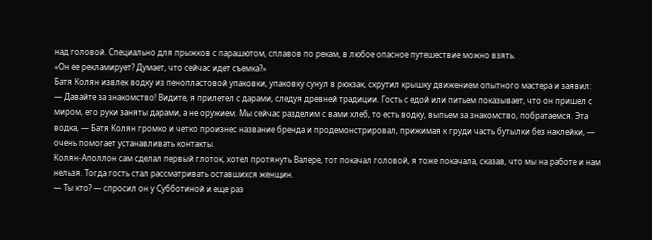над головой. Специально для прыжков с парашютом, сплавов по рекам, в любое опасное путешествие можно взять.
«Он ее рекламирует? Думает, что сейчас идет съемка?»
Батя Колян извлек водку из пенопластовой упаковки, упаковку сунул в рюкзак, скрутил крышку движением опытного мастера и заявил:
— Давайте за знакомство! Видите, я прилетел с дарами, следуя древней традиции. Гость с едой или питьем показывает, что он пришел с миром, его руки заняты дарами, а не оружием. Мы сейчас разделим с вами хлеб, то есть водку, выпьем за знакомство, побратаемся. Эта водка, — Батя Колян громко и четко произнес название бренда и продемонстрировал, прижимая к груди часть бутылки без наклейки, — очень помогает устанавливать контакты.
Колян-Аполлон сам сделал первый глоток, хотел протянуть Валере, тот покачал головой, я тоже покачала, сказав, что мы на работе и нам нельзя. Тогда гость стал рассматривать оставшихся женщин.
— Ты кто? — спросил он у Субботиной и еще раз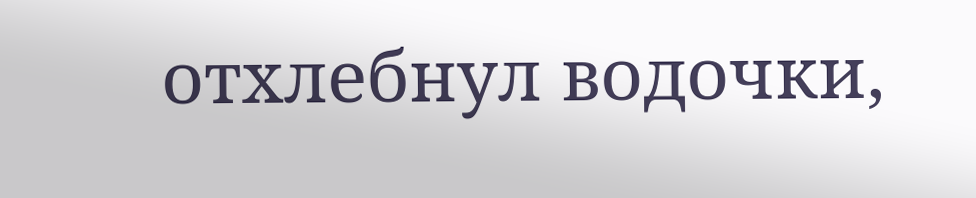отхлебнул водочки,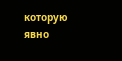которую явно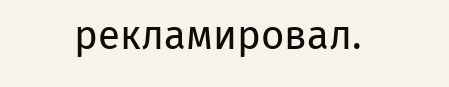рекламировал.